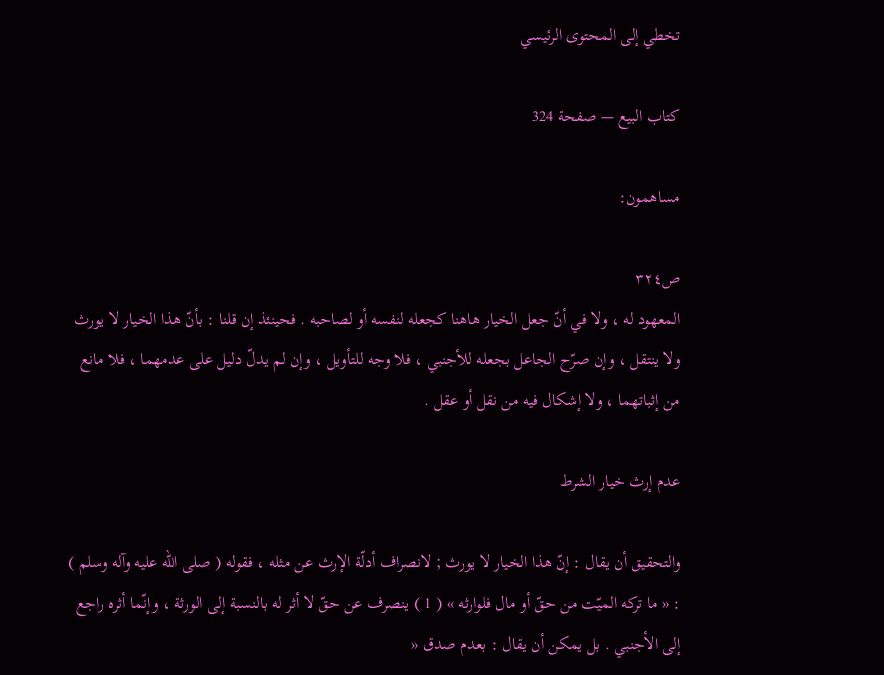تخطي إلى المحتوى الرئيسي

كتاب البيع — صفحة 324

مساهمون:

ص٣٢٤
المعهود له ، ولا في أنّ جعل الخيار هاهنا كجعله لنفسه أو لصاحبه . فحينئذ إن قلنا : بأنّ هذا الخيار لا يورث ولا ينتقل ، وإن صرّح الجاعل بجعله للأجنبي ، فلا وجه للتأويل ، وإن لم يدلّ دليل على عدمهما ، فلا مانع من إثباتهما ، ولا إشكال فيه من نقل أو عقل .

عدم إرث خيار الشرط

والتحقيق أن يقال : إنّ هذا الخيار لا يورث ; لانصراف أدلّة الإرث عن مثله ، فقوله ( صلى الله عليه وآله وسلم ) : « ما تركه الميّت من حقّ أو مال فلوارثه » ( 1 ) ينصرف عن حقّ لا أثر له بالنسبة إلى الورثة ، وإنّما أثره راجع إلى الأجنبي . بل يمكن أن يقال : بعدم صدق «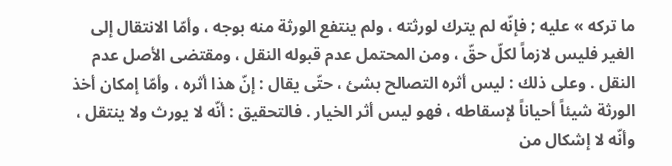ما تركه » عليه ; فإنّه لم يترك لورثته ، ولم ينتفع الورثة منه بوجه ، وأمّا الانتقال إلى الغير فليس لازماً لكلّ حقّ ، ومن المحتمل عدم قبوله النقل ، ومقتضى الأصل عدم النقل . وعلى ذلك : ليس أثره التصالح بشئ ، حتّى يقال : إنّ هذا أثره ، وأمّا إمكان أخذ الورثة شيئاً أحياناً لإسقاطه ، فهو ليس أثر الخيار . فالتحقيق : أنّه لا يورث ولا ينتقل ، وأنّه لا إشكال من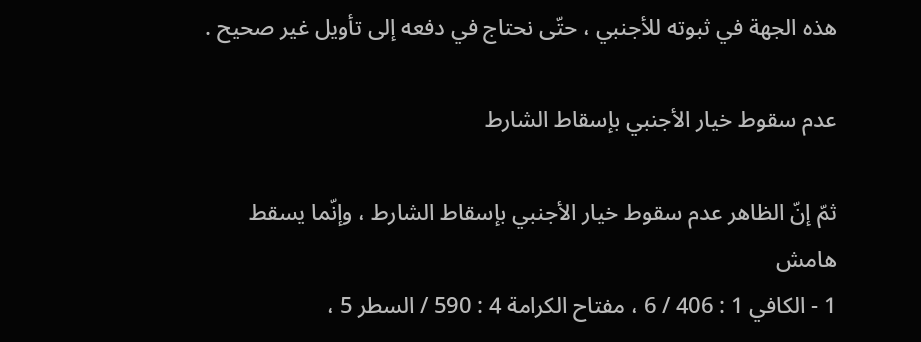هذه الجهة في ثبوته للأجنبي ، حتّى نحتاج في دفعه إلى تأويل غير صحيح .

عدم سقوط خيار الأجنبي بإسقاط الشارط

ثمّ إنّ الظاهر عدم سقوط خيار الأجنبي بإسقاط الشارط ، وإنّما يسقط
هامش
1 - الكافي 1 : 406 / 6 ، مفتاح الكرامة 4 : 590 / السطر 5 ،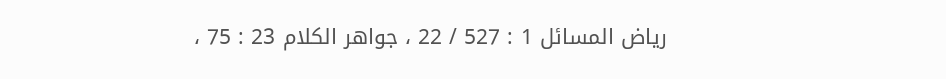رياض المسائل 1 : 527 / 22 ، جواهر الكلام 23 : 75 ،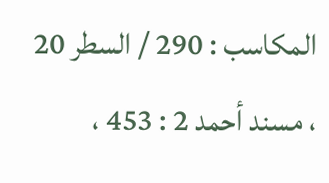المكاسب : 290 / السطر 20 ، مسند أحمد 2 : 453 ،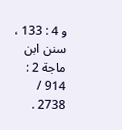و 4 : 133 ، سنن ابن ماجة 2 : 914 / 2738 .